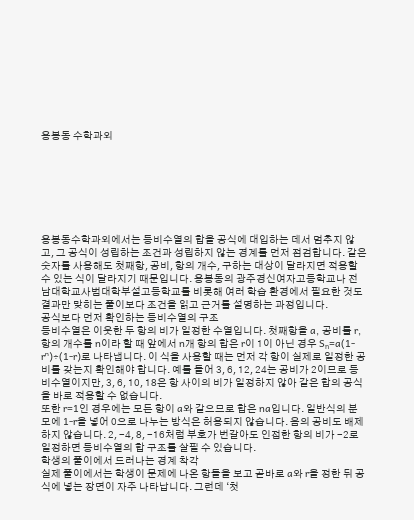용봉동 수학과외







용봉동수학과외에서는 등비수열의 합을 공식에 대입하는 데서 멈추지 않고, 그 공식이 성립하는 조건과 성립하지 않는 경계를 먼저 점검합니다. 같은 숫자를 사용해도 첫째항, 공비, 항의 개수, 구하는 대상이 달라지면 적용할 수 있는 식이 달라지기 때문입니다. 용봉동의 광주경신여자고등학교나 전남대학교사범대학부설고등학교를 비롯해 여러 학습 환경에서 필요한 것도 결과만 맞히는 풀이보다 조건을 읽고 근거를 설명하는 과정입니다.
공식보다 먼저 확인하는 등비수열의 구조
등비수열은 이웃한 두 항의 비가 일정한 수열입니다. 첫째항을 a, 공비를 r, 항의 개수를 n이라 할 때 앞에서 n개 항의 합은 r이 1이 아닌 경우 Sₙ=a(1-rⁿ)÷(1-r)로 나타냅니다. 이 식을 사용할 때는 먼저 각 항이 실제로 일정한 공비를 갖는지 확인해야 합니다. 예를 들어 3, 6, 12, 24는 공비가 2이므로 등비수열이지만, 3, 6, 10, 18은 항 사이의 비가 일정하지 않아 같은 합의 공식을 바로 적용할 수 없습니다.
또한 r=1인 경우에는 모든 항이 a와 같으므로 합은 na입니다. 일반식의 분모에 1-r을 넣어 0으로 나누는 방식은 허용되지 않습니다. 음의 공비도 배제하지 않습니다. 2, -4, 8, -16처럼 부호가 번갈아도 인접한 항의 비가 -2로 일정하면 등비수열의 합 구조를 살필 수 있습니다.
학생의 풀이에서 드러나는 경계 착각
실제 풀이에서는 학생이 문제에 나온 항들을 보고 곧바로 a와 r을 정한 뒤 공식에 넣는 장면이 자주 나타납니다. 그런데 ‘첫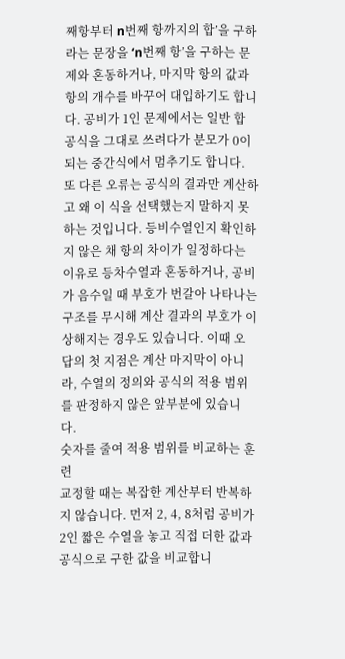째항부터 n번째 항까지의 합’을 구하라는 문장을 ‘n번째 항’을 구하는 문제와 혼동하거나, 마지막 항의 값과 항의 개수를 바꾸어 대입하기도 합니다. 공비가 1인 문제에서는 일반 합 공식을 그대로 쓰려다가 분모가 0이 되는 중간식에서 멈추기도 합니다.
또 다른 오류는 공식의 결과만 계산하고 왜 이 식을 선택했는지 말하지 못하는 것입니다. 등비수열인지 확인하지 않은 채 항의 차이가 일정하다는 이유로 등차수열과 혼동하거나, 공비가 음수일 때 부호가 번갈아 나타나는 구조를 무시해 계산 결과의 부호가 이상해지는 경우도 있습니다. 이때 오답의 첫 지점은 계산 마지막이 아니라, 수열의 정의와 공식의 적용 범위를 판정하지 않은 앞부분에 있습니다.
숫자를 줄여 적용 범위를 비교하는 훈련
교정할 때는 복잡한 계산부터 반복하지 않습니다. 먼저 2, 4, 8처럼 공비가 2인 짧은 수열을 놓고 직접 더한 값과 공식으로 구한 값을 비교합니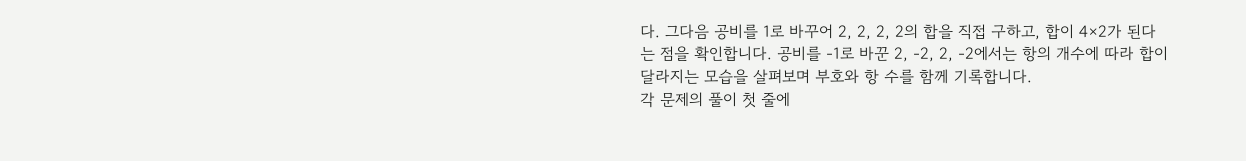다. 그다음 공비를 1로 바꾸어 2, 2, 2, 2의 합을 직접 구하고, 합이 4×2가 된다는 점을 확인합니다. 공비를 -1로 바꾼 2, -2, 2, -2에서는 항의 개수에 따라 합이 달라지는 모습을 살펴보며 부호와 항 수를 함께 기록합니다.
각 문제의 풀이 첫 줄에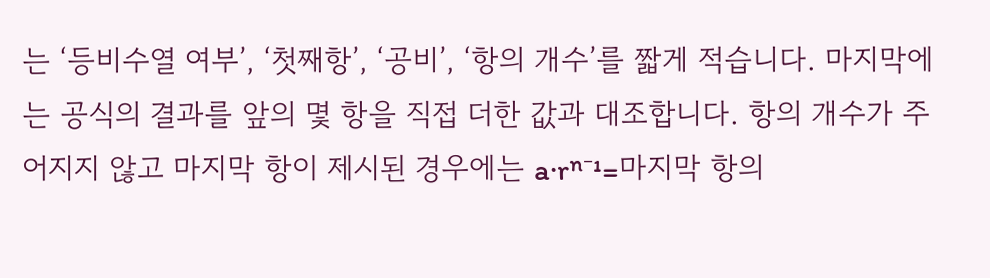는 ‘등비수열 여부’, ‘첫째항’, ‘공비’, ‘항의 개수’를 짧게 적습니다. 마지막에는 공식의 결과를 앞의 몇 항을 직접 더한 값과 대조합니다. 항의 개수가 주어지지 않고 마지막 항이 제시된 경우에는 a·rⁿ⁻¹=마지막 항의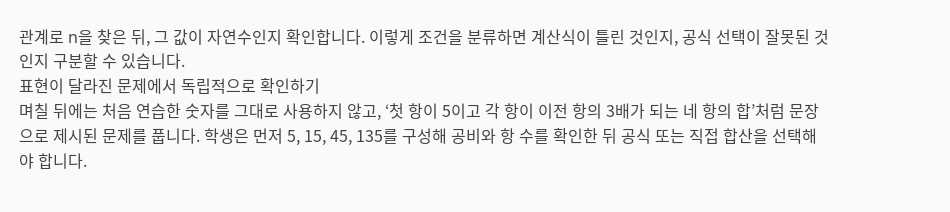관계로 n을 찾은 뒤, 그 값이 자연수인지 확인합니다. 이렇게 조건을 분류하면 계산식이 틀린 것인지, 공식 선택이 잘못된 것인지 구분할 수 있습니다.
표현이 달라진 문제에서 독립적으로 확인하기
며칠 뒤에는 처음 연습한 숫자를 그대로 사용하지 않고, ‘첫 항이 5이고 각 항이 이전 항의 3배가 되는 네 항의 합’처럼 문장으로 제시된 문제를 풉니다. 학생은 먼저 5, 15, 45, 135를 구성해 공비와 항 수를 확인한 뒤 공식 또는 직접 합산을 선택해야 합니다.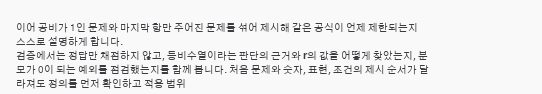이어 공비가 1인 문제와 마지막 항만 주어진 문제를 섞어 제시해 같은 공식이 언제 제한되는지 스스로 설명하게 합니다.
검증에서는 정답만 채점하지 않고, 등비수열이라는 판단의 근거와 r의 값을 어떻게 찾았는지, 분모가 0이 되는 예외를 점검했는지를 함께 봅니다. 처음 문제와 숫자, 표현, 조건의 제시 순서가 달라져도 정의를 먼저 확인하고 적용 범위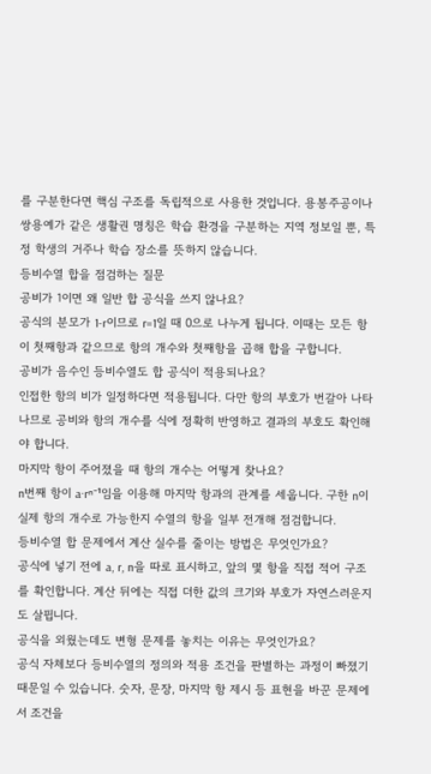를 구분한다면 핵심 구조를 독립적으로 사용한 것입니다. 용봉주공이나 쌍용예가 같은 생활권 명칭은 학습 환경을 구분하는 지역 정보일 뿐, 특정 학생의 거주나 학습 장소를 뜻하지 않습니다.
등비수열 합을 점검하는 질문
공비가 1이면 왜 일반 합 공식을 쓰지 않나요?
공식의 분모가 1-r이므로 r=1일 때 0으로 나누게 됩니다. 이때는 모든 항이 첫째항과 같으므로 항의 개수와 첫째항을 곱해 합을 구합니다.
공비가 음수인 등비수열도 합 공식이 적용되나요?
인접한 항의 비가 일정하다면 적용됩니다. 다만 항의 부호가 번갈아 나타나므로 공비와 항의 개수를 식에 정확히 반영하고 결과의 부호도 확인해야 합니다.
마지막 항이 주어졌을 때 항의 개수는 어떻게 찾나요?
n번째 항이 a·rⁿ⁻¹임을 이용해 마지막 항과의 관계를 세웁니다. 구한 n이 실제 항의 개수로 가능한지 수열의 항을 일부 전개해 점검합니다.
등비수열 합 문제에서 계산 실수를 줄이는 방법은 무엇인가요?
공식에 넣기 전에 a, r, n을 따로 표시하고, 앞의 몇 항을 직접 적어 구조를 확인합니다. 계산 뒤에는 직접 더한 값의 크기와 부호가 자연스러운지도 살핍니다.
공식을 외웠는데도 변형 문제를 놓치는 이유는 무엇인가요?
공식 자체보다 등비수열의 정의와 적용 조건을 판별하는 과정이 빠졌기 때문일 수 있습니다. 숫자, 문장, 마지막 항 제시 등 표현을 바꾼 문제에서 조건을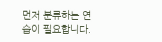먼저 분류하는 연습이 필요합니다.